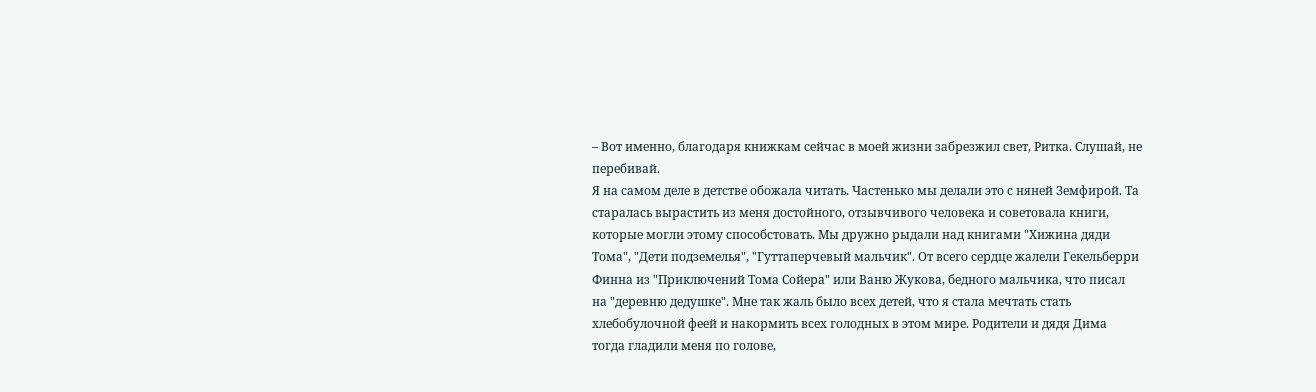– Вот именно, благодаря книжкам сейчас в моей жизни забрезжил свет, Ритка. Слушай, не перебивай.
Я на самом деле в детстве обожала читать. Частенько мы делали это с няней Земфирой. Та старалась вырастить из меня достойного, отзывчивого человека и советовала книги, которые могли этому способстовать. Мы дружно рыдали над книгами "Хижина дяди Тома", "Дети подземелья", "Гуттаперчевый мальчик". От всего сердце жалели Гекельберри Финна из "Приключений Тома Сойера" или Ваню Жукова, бедного мальчика, что писал на "деревню дедушке". Мне так жаль было всех детей, что я стала мечтать стать хлебобулочной феей и накормить всех голодных в этом мире. Родители и дядя Дима тогда гладили меня по голове,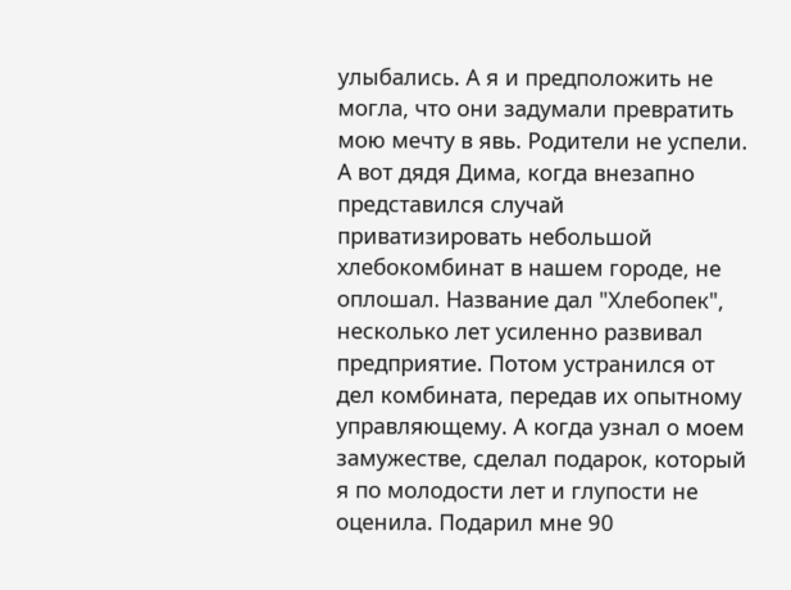улыбались. А я и предположить не могла, что они задумали превратить мою мечту в явь. Родители не успели. А вот дядя Дима, когда внезапно представился случай приватизировать небольшой хлебокомбинат в нашем городе, не оплошал. Название дал "Хлебопек", несколько лет усиленно развивал предприятие. Потом устранился от дел комбината, передав их опытному управляющему. А когда узнал о моем замужестве, сделал подарок, который я по молодости лет и глупости не оценила. Подарил мне 90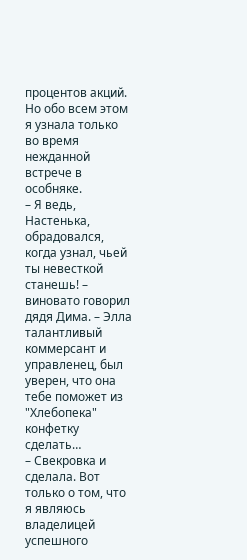процентов акций. Но обо всем этом я узнала только во время нежданной встрече в особняке.
– Я ведь, Настенька, обрадовался, когда узнал, чьей ты невесткой станешь! – виновато говорил дядя Дима. – Элла талантливый коммерсант и управленец, был уверен, что она тебе поможет из "Хлебопека" конфетку сделать…
– Свекровка и сделала. Вот только о том, что я являюсь владелицей успешного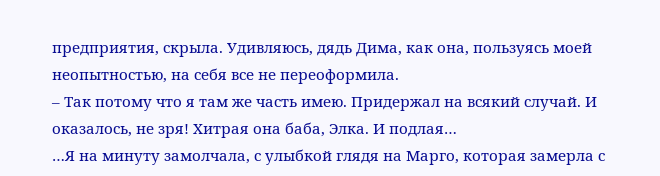предприятия, скрыла. Удивляюсь, дядь Дима, как она, пользуясь моей неопытностью, на себя все не переоформила.
– Так потому что я там же часть имею. Придержал на всякий случай. И оказалось, не зря! Хитрая она баба, Элка. И подлая…
…Я на минуту замолчала, с улыбкой глядя на Марго, которая замерла с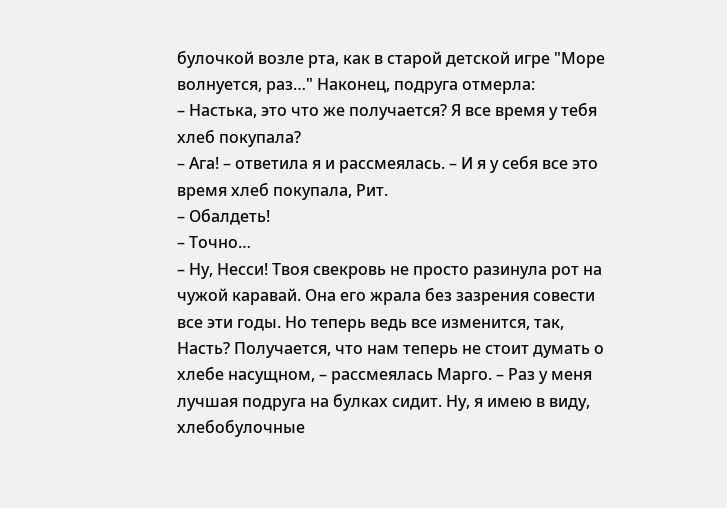булочкой возле рта, как в старой детской игре "Море волнуется, раз…" Наконец, подруга отмерла:
– Настька, это что же получается? Я все время у тебя хлеб покупала?
– Ага! – ответила я и рассмеялась. – И я у себя все это время хлеб покупала, Рит.
– Обалдеть!
– Точно…
– Ну, Несси! Твоя свекровь не просто разинула рот на чужой каравай. Она его жрала без зазрения совести все эти годы. Но теперь ведь все изменится, так, Насть? Получается, что нам теперь не стоит думать о хлебе насущном, – рассмеялась Марго. – Раз у меня лучшая подруга на булках сидит. Ну, я имею в виду, хлебобулочные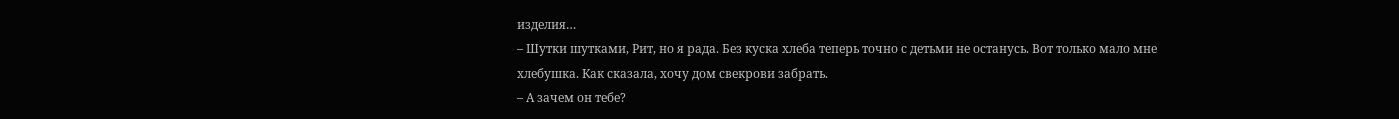изделия…
– Шутки шутками, Рит, но я рада. Без куска хлеба теперь точно с детьми не останусь. Вот только мало мне хлебушка. Как сказала, хочу дом свекрови забрать.
– А зачем он тебе?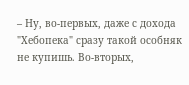– Ну, во-первых, даже с дохода "Хебопека" сразу такой особняк не купишь. Во-вторых,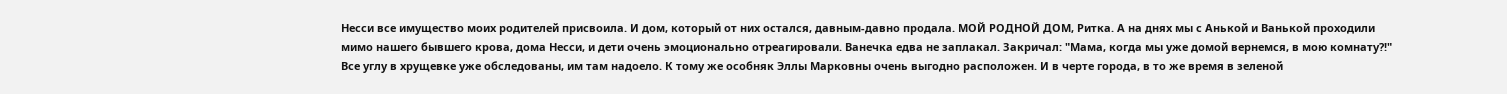Несси все имущество моих родителей присвоила. И дом, который от них остался, давным-давно продала. МОЙ РОДНОЙ ДОМ, Ритка. А на днях мы с Анькой и Ванькой проходили мимо нашего бывшего крова, дома Несси, и дети очень эмоционально отреагировали. Ванечка едва не заплакал. Закричал: "Мама, когда мы уже домой вернемся, в мою комнату?!" Все углу в хрущевке уже обследованы, им там надоело. К тому же особняк Эллы Марковны очень выгодно расположен. И в черте города, в то же время в зеленой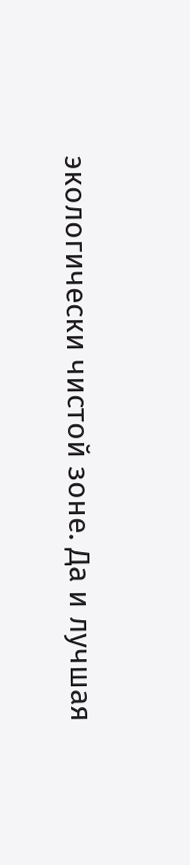экологически чистой зоне. Да и лучшая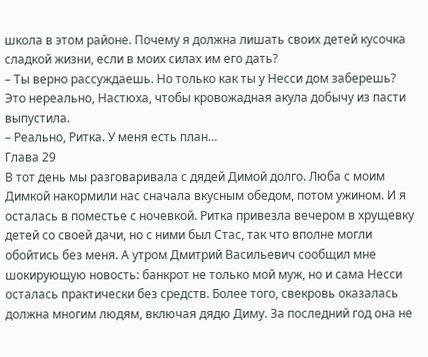школа в этом районе. Почему я должна лишать своих детей кусочка сладкой жизни, если в моих силах им его дать?
– Ты верно рассуждаешь. Но только как ты у Несси дом заберешь? Это нереально, Настюха, чтобы кровожадная акула добычу из пасти выпустила.
– Реально, Ритка. У меня есть план…
Глава 29
В тот день мы разговаривала с дядей Димой долго. Люба с моим Димкой накормили нас сначала вкусным обедом, потом ужином. И я осталась в поместье с ночевкой. Ритка привезла вечером в хрущевку детей со своей дачи, но с ними был Стас, так что вполне могли обойтись без меня. А утром Дмитрий Васильевич сообщил мне шокирующую новость: банкрот не только мой муж, но и сама Несси осталась практически без средств. Более того, свекровь оказалась должна многим людям, включая дядю Диму. За последний год она не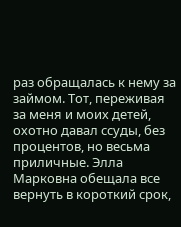раз обращалась к нему за займом. Тот, переживая за меня и моих детей, охотно давал ссуды, без процентов, но весьма приличные. Элла Марковна обещала все вернуть в короткий срок,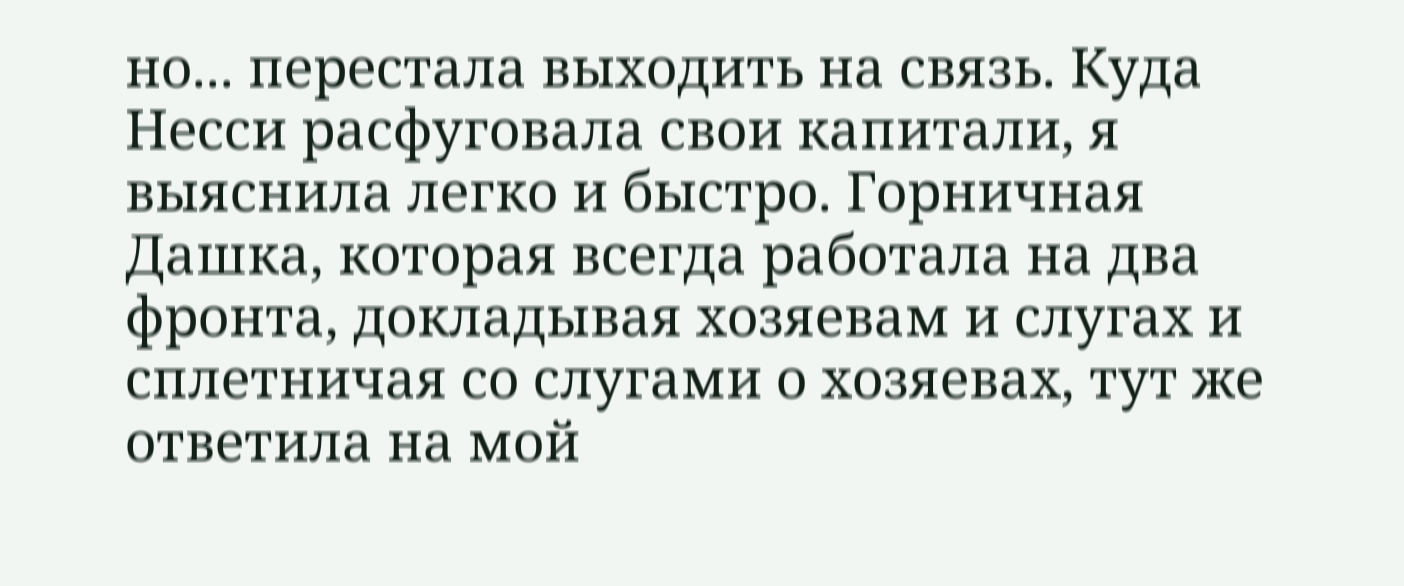но... перестала выходить на связь. Куда Несси расфуговала свои капитали, я выяснила легко и быстро. Горничная Дашка, которая всегда работала на два фронта, докладывая хозяевам и слугах и сплетничая со слугами о хозяевах, тут же ответила на мой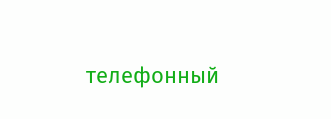телефонный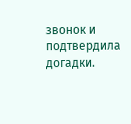звонок и подтвердила догадки.